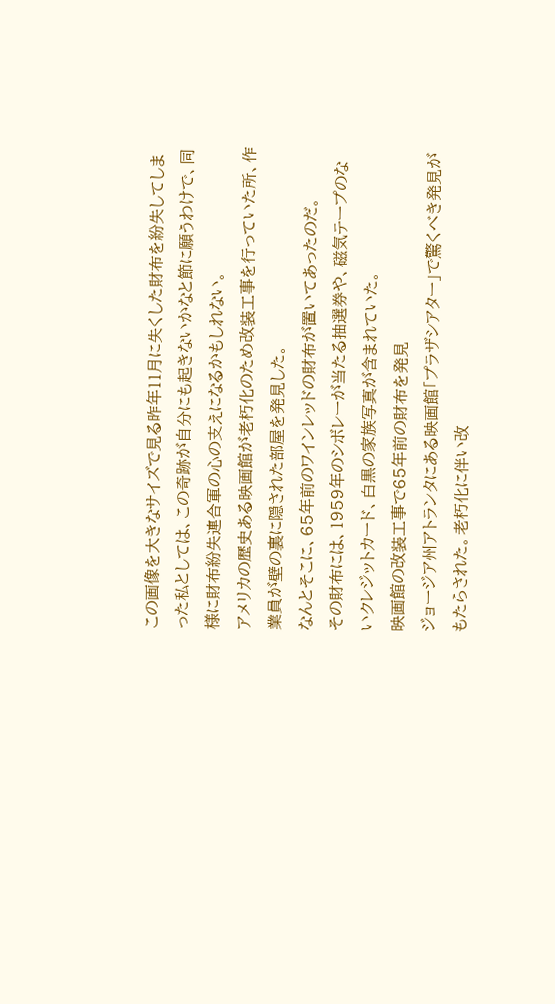この画像を大きなサイズで見る昨年11月に失くした財布を紛失してしまった私としては、この奇跡が自分にも起きないかなと節に願うわけで、同様に財布紛失連合軍の心の支えになるかもしれない。
アメリカの歴史ある映画館が老朽化のため改装工事を行っていた所、作業員が壁の裏に隠された部屋を発見した。
なんとそこに、65年前のワインレッドの財布が置いてあったのだ。
その財布には、1959年のシボレーが当たる抽選券や、磁気テープのないクレジットカード、白黒の家族写真が含まれていた。
映画館の改装工事で65年前の財布を発見
ジョージア州アトランタにある映画館「プラザシアター」で驚くべき発見がもたらされた。老朽化に伴い改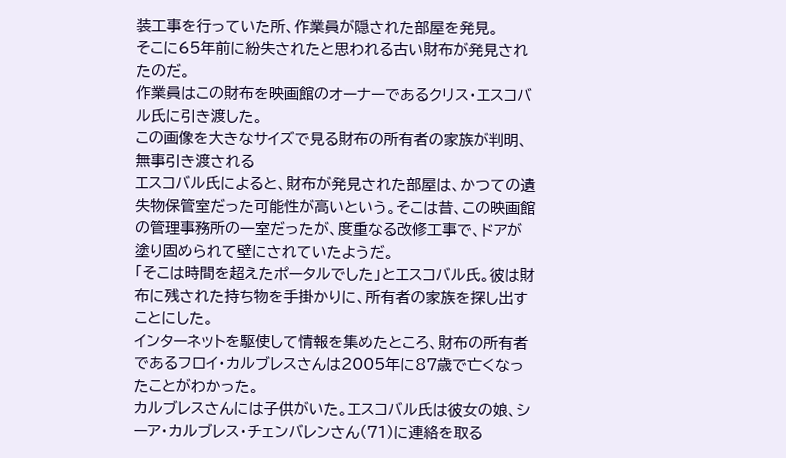装工事を行っていた所、作業員が隠された部屋を発見。
そこに65年前に紛失されたと思われる古い財布が発見されたのだ。
作業員はこの財布を映画館のオーナーであるクリス・エスコバル氏に引き渡した。
この画像を大きなサイズで見る財布の所有者の家族が判明、無事引き渡される
エスコバル氏によると、財布が発見された部屋は、かつての遺失物保管室だった可能性が高いという。そこは昔、この映画館の管理事務所の一室だったが、度重なる改修工事で、ドアが塗り固められて壁にされていたようだ。
「そこは時間を超えたポータルでした」とエスコバル氏。彼は財布に残された持ち物を手掛かりに、所有者の家族を探し出すことにした。
インターネットを駆使して情報を集めたところ、財布の所有者であるフロイ・カルブレスさんは2005年に87歳で亡くなったことがわかった。
カルブレスさんには子供がいた。エスコバル氏は彼女の娘、シーア・カルブレス・チェンバレンさん(71)に連絡を取る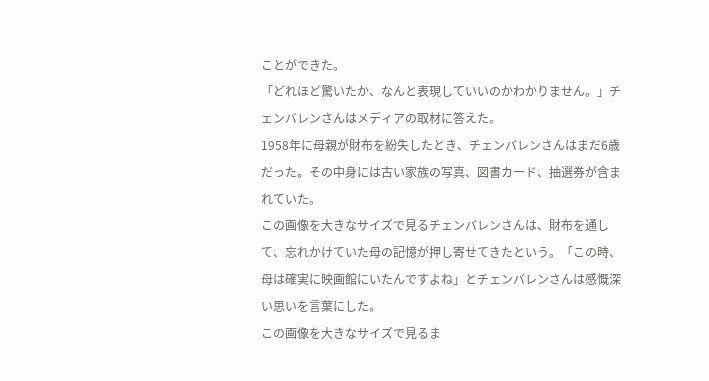ことができた。
「どれほど驚いたか、なんと表現していいのかわかりません。」チェンバレンさんはメディアの取材に答えた。
1958年に母親が財布を紛失したとき、チェンバレンさんはまだ6歳だった。その中身には古い家族の写真、図書カード、抽選券が含まれていた。
この画像を大きなサイズで見るチェンバレンさんは、財布を通して、忘れかけていた母の記憶が押し寄せてきたという。「この時、母は確実に映画館にいたんですよね」とチェンバレンさんは感慨深い思いを言葉にした。
この画像を大きなサイズで見るま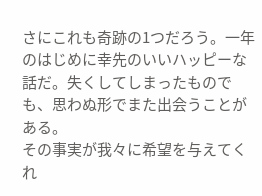さにこれも奇跡の1つだろう。一年のはじめに幸先のいいハッピーな話だ。失くしてしまったものでも、思わぬ形でまた出会うことがある。
その事実が我々に希望を与えてくれ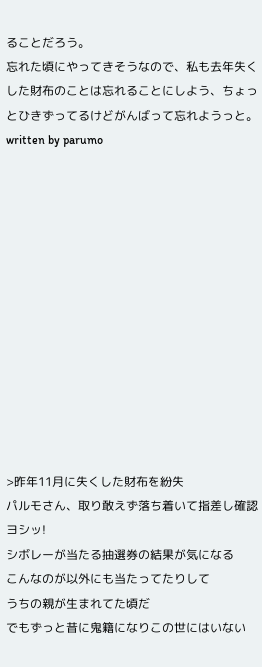ることだろう。
忘れた頃にやってきそうなので、私も去年失くした財布のことは忘れることにしよう、ちょっとひきずってるけどがんばって忘れようっと。
written by parumo













>昨年11月に失くした財布を紛失
パルモさん、取り敢えず落ち着いて指差し確認ヨシッ!
シボレーが当たる抽選券の結果が気になる
こんなのが以外にも当たってたりして
うちの親が生まれてた頃だ
でもずっと昔に鬼籍になりこの世にはいない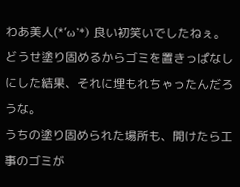わあ美人(*’ω’*) 良い初笑いでしたねぇ。
どうせ塗り固めるからゴミを置きっぱなしにした結果、それに埋もれちゃったんだろうな。
うちの塗り固められた場所も、開けたら工事のゴミが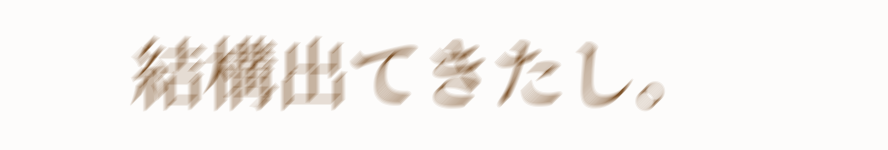結構出てきたし。